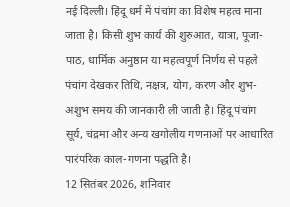नई दिल्ली। हिंदू धर्म में पंचांग का विशेष महत्व माना जाता है। किसी शुभ कार्य की शुरुआत, यात्रा, पूजा-पाठ, धार्मिक अनुष्ठान या महत्वपूर्ण निर्णय से पहले पंचांग देखकर तिथि, नक्षत्र, योग, करण और शुभ-अशुभ समय की जानकारी ली जाती है। हिंदू पंचांग सूर्य, चंद्रमा और अन्य खगोलीय गणनाओं पर आधारित पारंपरिक काल-गणना पद्धति है।
12 सितंबर 2026, शनिवार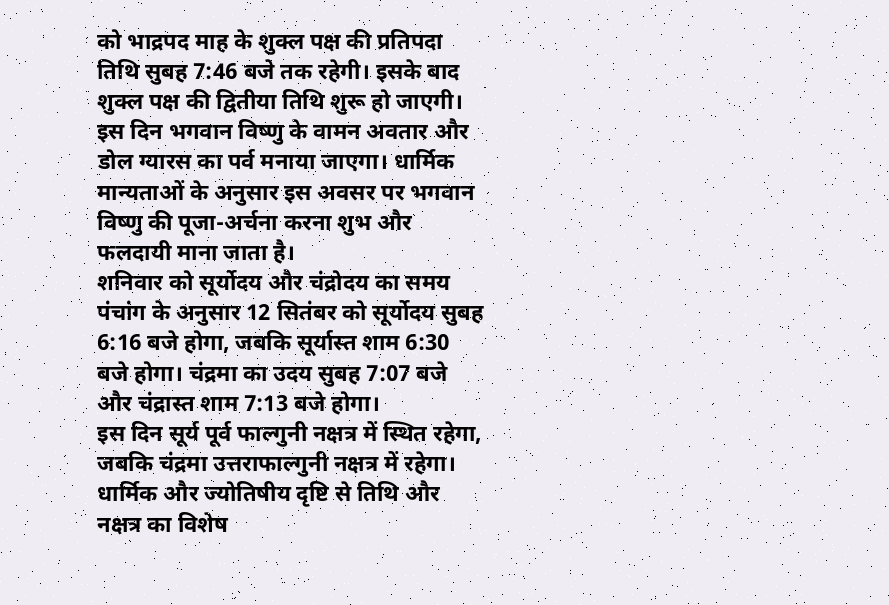को भाद्रपद माह के शुक्ल पक्ष की प्रतिपदा तिथि सुबह 7:46 बजे तक रहेगी। इसके बाद शुक्ल पक्ष की द्वितीया तिथि शुरू हो जाएगी। इस दिन भगवान विष्णु के वामन अवतार और डोल ग्यारस का पर्व मनाया जाएगा। धार्मिक मान्यताओं के अनुसार इस अवसर पर भगवान विष्णु की पूजा-अर्चना करना शुभ और फलदायी माना जाता है।
शनिवार को सूर्योदय और चंद्रोदय का समय
पंचांग के अनुसार 12 सितंबर को सूर्योदय सुबह 6:16 बजे होगा, जबकि सूर्यास्त शाम 6:30 बजे होगा। चंद्रमा का उदय सुबह 7:07 बजे और चंद्रास्त शाम 7:13 बजे होगा।
इस दिन सूर्य पूर्व फाल्गुनी नक्षत्र में स्थित रहेगा, जबकि चंद्रमा उत्तराफाल्गुनी नक्षत्र में रहेगा। धार्मिक और ज्योतिषीय दृष्टि से तिथि और नक्षत्र का विशेष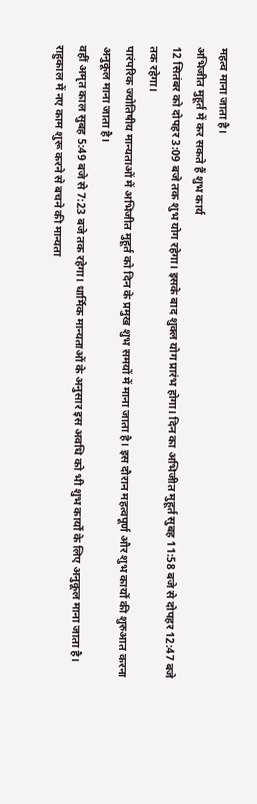महत्व माना जाता है।
अभिजीत मुहूर्त में कर सकते हैं शुभ कार्य
12 सितंबर को दोपहर 3:09 बजे तक शुभ योग रहेगा। इसके बाद शुक्ल योग प्रारंभ होगा। दिन का अभिजीत मुहूर्त सुबह 11:58 बजे से दोपहर 12:47 बजे तक रहेगा।
पारंपरिक ज्योतिषीय मान्यताओं में अभिजीत मुहूर्त को दिन के प्रमुख शुभ समयों में माना जाता है। इस दौरान महत्वपूर्ण और शुभ कार्यों की शुरुआत करना अनुकूल माना जाता है।
वहीं अमृत काल सुबह 5:49 बजे से 7:23 बजे तक रहेगा। धार्मिक मान्यताओं के अनुसार इस अवधि को भी शुभ कार्यों के लिए अनुकूल माना जाता है।
राहुकाल में नए काम शुरू करने से बचने की मान्यता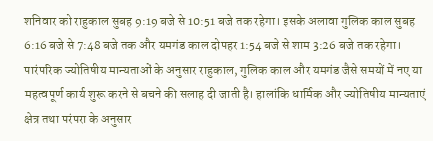शनिवार को राहुकाल सुबह 9:19 बजे से 10:51 बजे तक रहेगा। इसके अलावा गुलिक काल सुबह 6:16 बजे से 7:48 बजे तक और यमगंड काल दोपहर 1:54 बजे से शाम 3:26 बजे तक रहेगा।
पारंपरिक ज्योतिषीय मान्यताओं के अनुसार राहुकाल, गुलिक काल और यमगंड जैसे समयों में नए या महत्वपूर्ण कार्य शुरू करने से बचने की सलाह दी जाती है। हालांकि धार्मिक और ज्योतिषीय मान्यताएं क्षेत्र तथा परंपरा के अनुसार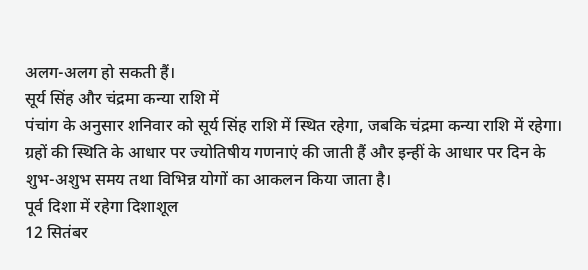अलग-अलग हो सकती हैं।
सूर्य सिंह और चंद्रमा कन्या राशि में
पंचांग के अनुसार शनिवार को सूर्य सिंह राशि में स्थित रहेगा, जबकि चंद्रमा कन्या राशि में रहेगा। ग्रहों की स्थिति के आधार पर ज्योतिषीय गणनाएं की जाती हैं और इन्हीं के आधार पर दिन के शुभ-अशुभ समय तथा विभिन्न योगों का आकलन किया जाता है।
पूर्व दिशा में रहेगा दिशाशूल
12 सितंबर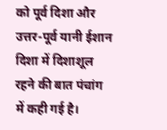को पूर्व दिशा और उत्तर-पूर्व यानी ईशान दिशा में दिशाशूल रहने की बात पंचांग में कही गई है।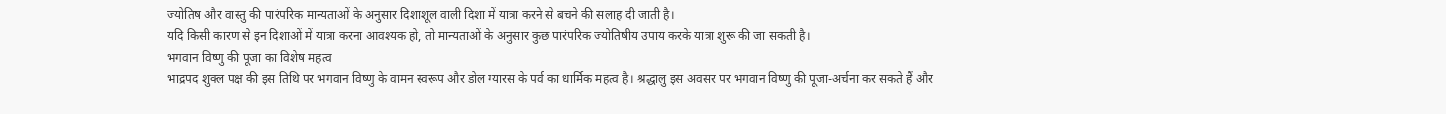ज्योतिष और वास्तु की पारंपरिक मान्यताओं के अनुसार दिशाशूल वाली दिशा में यात्रा करने से बचने की सलाह दी जाती है।
यदि किसी कारण से इन दिशाओं में यात्रा करना आवश्यक हो, तो मान्यताओं के अनुसार कुछ पारंपरिक ज्योतिषीय उपाय करके यात्रा शुरू की जा सकती है।
भगवान विष्णु की पूजा का विशेष महत्व
भाद्रपद शुक्ल पक्ष की इस तिथि पर भगवान विष्णु के वामन स्वरूप और डोल ग्यारस के पर्व का धार्मिक महत्व है। श्रद्धालु इस अवसर पर भगवान विष्णु की पूजा-अर्चना कर सकते हैं और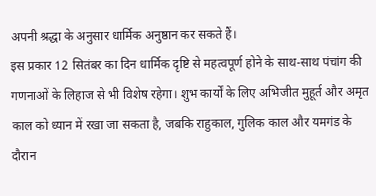अपनी श्रद्धा के अनुसार धार्मिक अनुष्ठान कर सकते हैं।
इस प्रकार 12 सितंबर का दिन धार्मिक दृष्टि से महत्वपूर्ण होने के साथ-साथ पंचांग की गणनाओं के लिहाज से भी विशेष रहेगा। शुभ कार्यों के लिए अभिजीत मुहूर्त और अमृत काल को ध्यान में रखा जा सकता है, जबकि राहुकाल, गुलिक काल और यमगंड के दौरान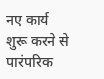नए कार्य शुरू करने से पारंपरिक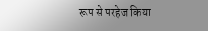रूप से परहेज किया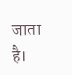जाता है।